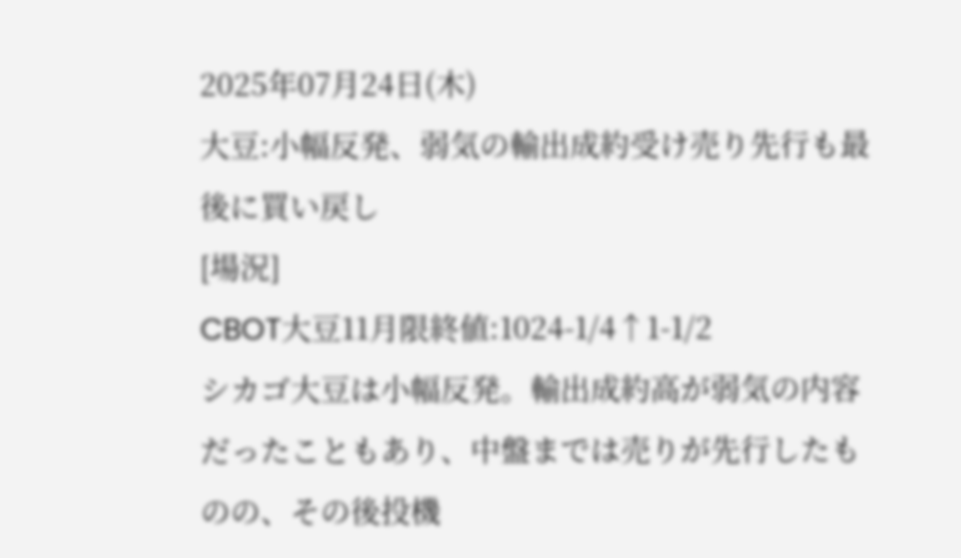2025年07月24日(木)
大豆:小幅反発、弱気の輸出成約受け売り先行も最後に買い戻し
[場況]
CBOT大豆11月限終値:1024-1/4↑1-1/2
シカゴ大豆は小幅反発。輸出成約高が弱気の内容だったこともあり、中盤までは売りが先行したものの、その後投機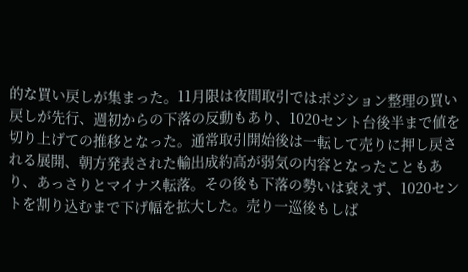的な買い戻しが集まった。11月限は夜間取引ではポジション整理の買い戻しが先行、週初からの下落の反動もあり、1020セント台後半まで値を切り上げての推移となった。通常取引開始後は一転して売りに押し戻される展開、朝方発表された輸出成約高が弱気の内容となったこともあり、あっさりとマイナス転落。その後も下落の勢いは衰えず、1020セントを割り込むまで下げ幅を拡大した。売り一巡後もしば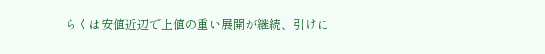らくは安値近辺で上値の重い展開が継続、引けに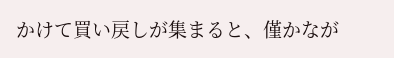かけて買い戻しが集まると、僅かなが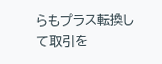らもプラス転換して取引を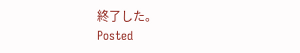終了した。
Posted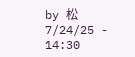by 松 7/24/25 - 14:30